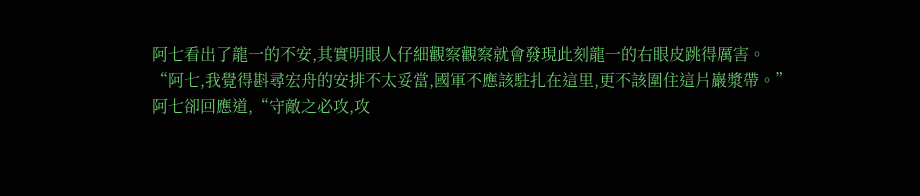阿七看出了龍一的不安,其實明眼人仔細觀察觀察就會發現此刻龍一的右眼皮跳得厲害。
“阿七,我覺得斟尋宏舟的安排不太妥當,國軍不應該駐扎在這里,更不該圍住這片巖漿帶。”
阿七卻回應道,“守敵之必攻,攻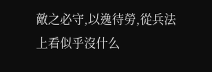敵之必守,以逸待勞,從兵法上看似乎沒什么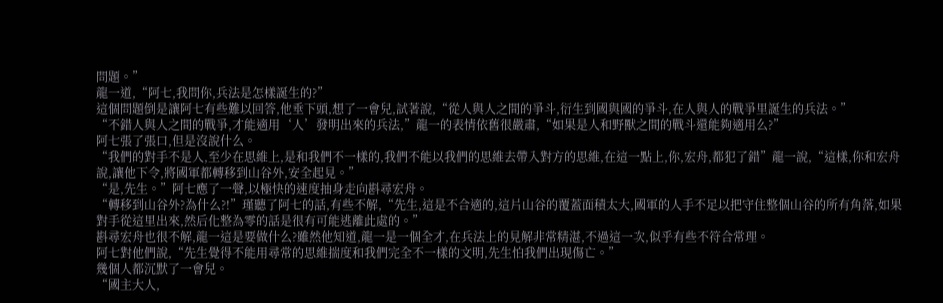問題。”
龍一道,“阿七,我問你,兵法是怎樣誕生的?”
這個問題倒是讓阿七有些難以回答,他垂下頭,想了一會兒,試著說,“從人與人之間的爭斗,衍生到國與國的爭斗,在人與人的戰爭里誕生的兵法。”
“不錯人與人之間的戰爭,才能適用‘人’發明出來的兵法,”龍一的表情依舊很嚴肅,“如果是人和野獸之間的戰斗還能夠適用么?”
阿七張了張口,但是沒說什么。
“我們的對手不是人,至少在思維上,是和我們不一樣的,我們不能以我們的思維去帶入對方的思維,在這一點上,你,宏舟,都犯了錯”龍一說,“這樣,你和宏舟說,讓他下令,將國軍都轉移到山谷外,安全起見。”
“是,先生。”阿七應了一聲,以極快的速度抽身走向斟尋宏舟。
“轉移到山谷外?為什么?!”瑾聽了阿七的話,有些不解,“先生,這是不合適的,這片山谷的覆蓋面積太大,國軍的人手不足以把守住整個山谷的所有角落,如果對手從這里出來,然后化整為零的話是很有可能逃離此處的。”
斟尋宏舟也很不解,龍一這是要做什么?雖然他知道,龍一是一個全才,在兵法上的見解非常精湛,不過這一次,似乎有些不符合常理。
阿七對他們說,“先生覺得不能用尋常的思維揣度和我們完全不一樣的文明,先生怕我們出現傷亡。”
幾個人都沉默了一會兒。
“國主大人,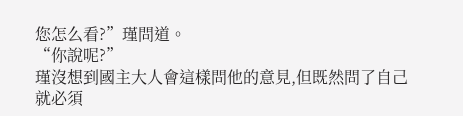您怎么看?”瑾問道。
“你說呢?”
瑾沒想到國主大人會這樣問他的意見,但既然問了自己就必須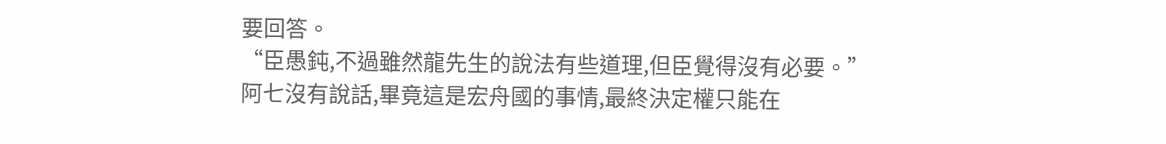要回答。
“臣愚鈍,不過雖然龍先生的說法有些道理,但臣覺得沒有必要。”
阿七沒有說話,畢竟這是宏舟國的事情,最終決定權只能在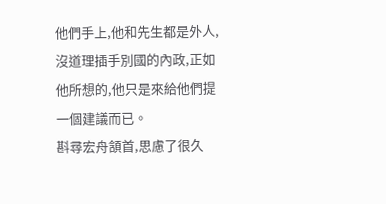他們手上,他和先生都是外人,沒道理插手別國的內政,正如他所想的,他只是來給他們提一個建議而已。
斟尋宏舟頷首,思慮了很久